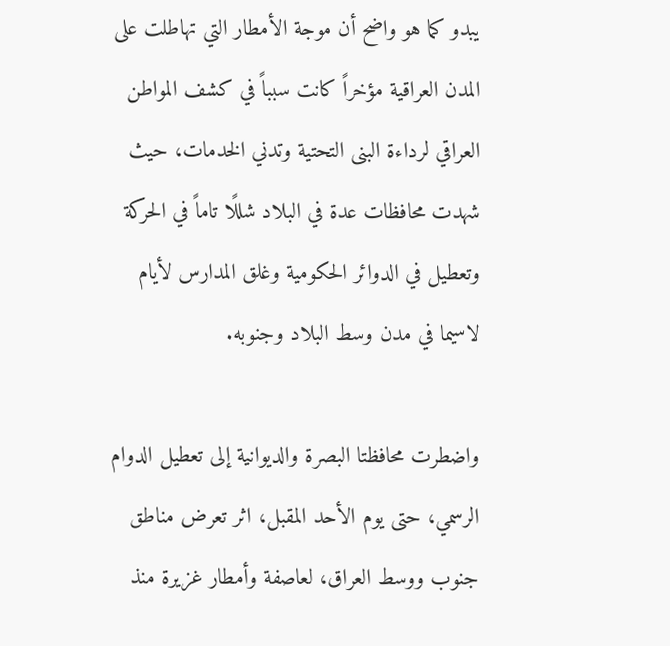يبدو كما هو واضح أن موجة الأمطار التي تهاطلت على المدن العراقية مؤخراً كانت سبباً في كشف المواطن العراقي لرداءة البنى التحتية وتدني الخدمات، حيث شهدت محافظات عدة في البلاد شللًا تاماً في الحركة وتعطيل في الدوائر الحكومية وغلق المدارس لأيام لاسيما في مدن وسط البلاد وجنوبه.

واضطرت محافظتا البصرة والديوانية إلى تعطيل الدوام الرسمي، حتى يوم الأحد المقبل، اثر تعرض مناطق جنوب ووسط العراق، لعاصفة وأمطار غزيرة منذ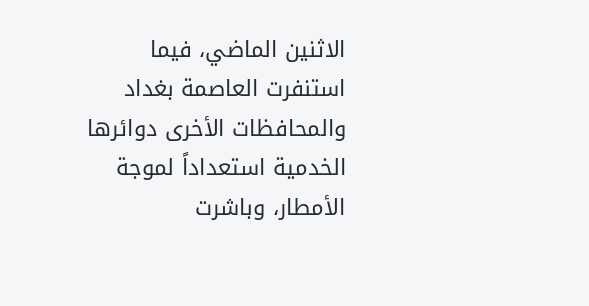الاثنين الماضي، فيما استنفرت العاصمة بغداد والمحافظات الأخرى دوائرها الخدمية استعداداً لموجة الأمطار، وباشرت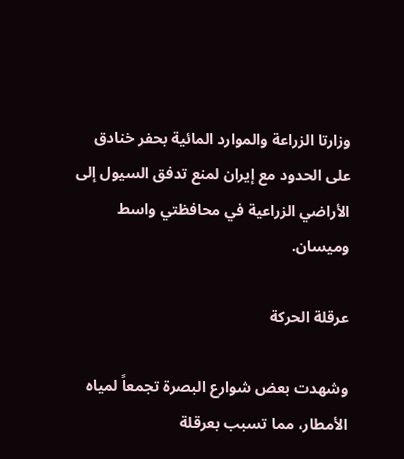وزارتا الزراعة والموارد المائية بحفر خنادق على الحدود مع إيران لمنع تدفق السيول إلى الأراضي الزراعية في محافظتي واسط وميسان.

عرقلة الحركة

وشهدت بعض شوارع البصرة تجمعاً لمياه الأمطار، مما تسبب بعرقلة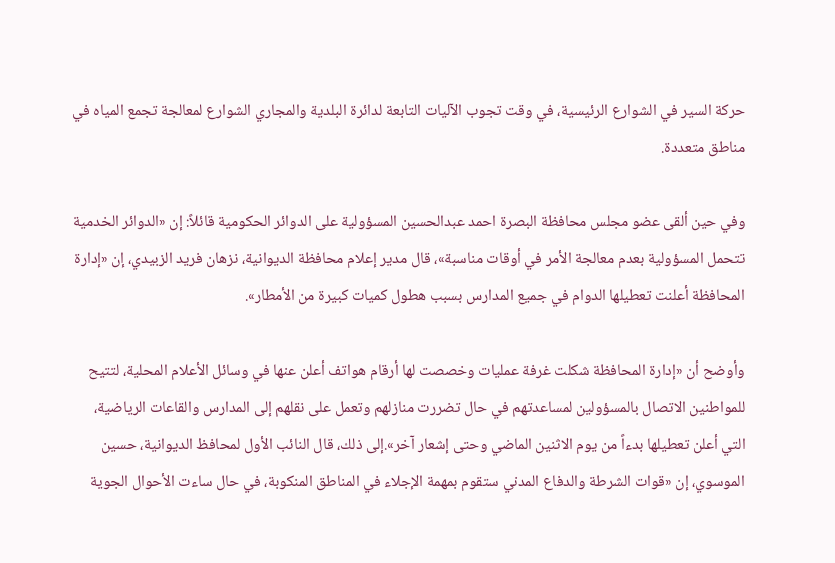حركة السير في الشوارع الرئيسية، في وقت تجوب الآليات التابعة لدائرة البلدية والمجاري الشوارع لمعالجة تجمع المياه في مناطق متعددة.

وفي حين ألقى عضو مجلس محافظة البصرة احمد عبدالحسين المسؤولية على الدوائر الحكومية قائلاً: إن «الدوائر الخدمية تتحمل المسؤولية بعدم معالجة الأمر في أوقات مناسبة»، قال مدير إعلام محافظة الديوانية، نزهان فريد الزبيدي، إن «إدارة المحافظة أعلنت تعطيلها الدوام في جميع المدارس بسبب هطول كميات كبيرة من الأمطار».

وأوضح أن «إدارة المحافظة شكلت غرفة عمليات وخصصت لها أرقام هواتف أعلن عنها في وسائل الأعلام المحلية، لتتيح للمواطنين الاتصال بالمسؤولين لمساعدتهم في حال تضررت منازلهم وتعمل على نقلهم إلى المدارس والقاعات الرياضية، التي أعلن تعطيلها بدءاً من يوم الاثنين الماضي وحتى إشعار آخر».إلى ذلك، قال النائب الأول لمحافظ الديوانية، حسين الموسوي، إن «قوات الشرطة والدفاع المدني ستقوم بمهمة الإجلاء في المناطق المنكوبة، في حال ساءت الأحوال الجوية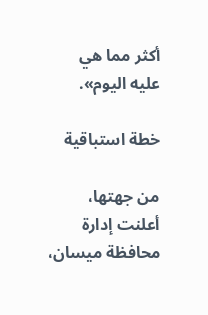أكثر مما هي عليه اليوم».

خطة استباقية

من جهتها، أعلنت إدارة محافظة ميسان،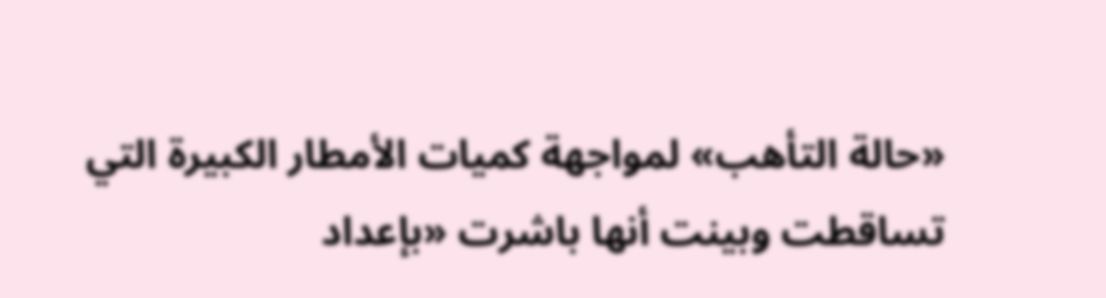«حالة التأهب» لمواجهة كميات الأمطار الكبيرة التي تساقطت وبينت أنها باشرت «بإعداد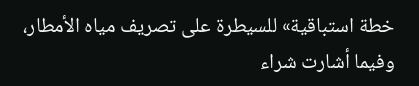خطة استباقية» للسيطرة على تصريف مياه الأمطار، وفيما أشارت شراء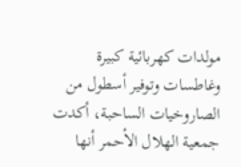مولدات كهربائية كبيرة وغاطسات وتوفير أسطول من الصاروخيات الساحبة، أكدت جمعية الهلال الأحمر أنها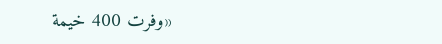«وفرت 400 خيمة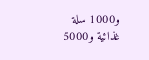و1000 سلة غذائية و5000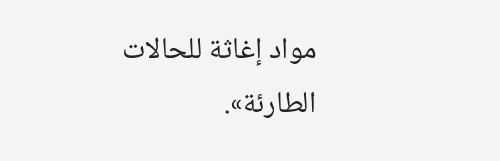مواد إغاثة للحالات الطارئة».